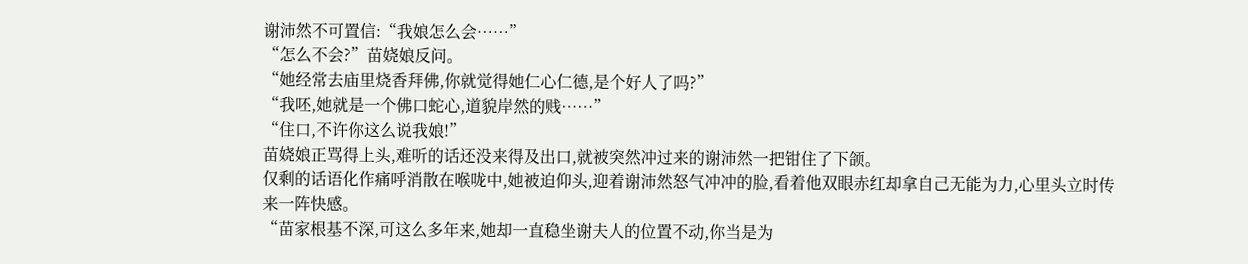谢沛然不可置信:“我娘怎么会……”
“怎么不会?”苗娆娘反问。
“她经常去庙里烧香拜佛,你就觉得她仁心仁德,是个好人了吗?”
“我呸,她就是一个佛口蛇心,道貌岸然的贱……”
“住口,不许你这么说我娘!”
苗娆娘正骂得上头,难听的话还没来得及出口,就被突然冲过来的谢沛然一把钳住了下颌。
仅剩的话语化作痛呼消散在喉咙中,她被迫仰头,迎着谢沛然怒气冲冲的脸,看着他双眼赤红却拿自己无能为力,心里头立时传来一阵快感。
“苗家根基不深,可这么多年来,她却一直稳坐谢夫人的位置不动,你当是为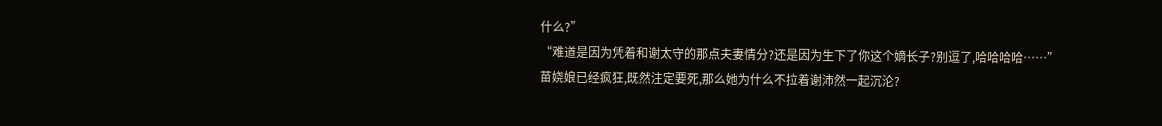什么?”
“难道是因为凭着和谢太守的那点夫妻情分?还是因为生下了你这个嫡长子?别逗了,哈哈哈哈……”
苗娆娘已经疯狂,既然注定要死,那么她为什么不拉着谢沛然一起沉沦?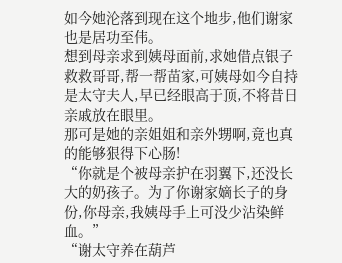如今她沦落到现在这个地步,他们谢家也是居功至伟。
想到母亲求到姨母面前,求她借点银子救救哥哥,帮一帮苗家,可姨母如今自持是太守夫人,早已经眼高于顶,不将昔日亲戚放在眼里。
那可是她的亲姐姐和亲外甥啊,竟也真的能够狠得下心肠!
“你就是个被母亲护在羽翼下,还没长大的奶孩子。为了你谢家嫡长子的身份,你母亲,我姨母手上可没少沾染鲜血。”
“谢太守养在葫芦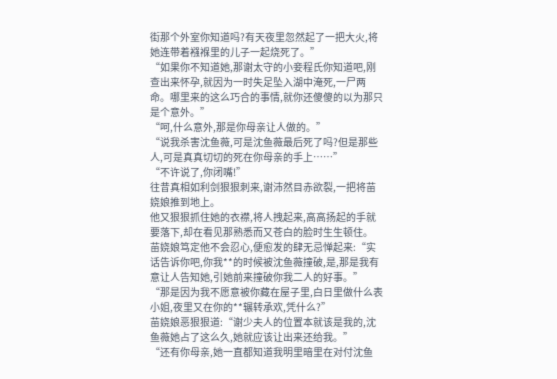街那个外室你知道吗?有天夜里忽然起了一把大火,将她连带着襁褓里的儿子一起烧死了。”
“如果你不知道她,那谢太守的小妾程氏你知道吧,刚查出来怀孕,就因为一时失足坠入湖中淹死,一尸两命。哪里来的这么巧合的事情,就你还傻傻的以为那只是个意外。”
“呵,什么意外,那是你母亲让人做的。”
“说我杀害沈鱼薇,可是沈鱼薇最后死了吗?但是那些人,可是真真切切的死在你母亲的手上……”
“不许说了,你闭嘴!”
往昔真相如利剑狠狠刺来,谢沛然目赤欲裂,一把将苗娆娘推到地上。
他又狠狠抓住她的衣襟,将人拽起来,高高扬起的手就要落下,却在看见那熟悉而又苍白的脸时生生顿住。
苗娆娘笃定他不会忍心,便愈发的肆无忌惮起来:“实话告诉你吧,你我**的时候被沈鱼薇撞破,是,那是我有意让人告知她,引她前来撞破你我二人的好事。”
“那是因为我不愿意被你藏在屋子里,白日里做什么表小姐,夜里又在你的**辗转承欢,凭什么?”
苗娆娘恶狠狠道:“谢少夫人的位置本就该是我的,沈鱼薇她占了这么久,她就应该让出来还给我。”
“还有你母亲,她一直都知道我明里暗里在对付沈鱼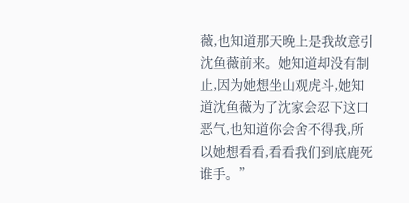薇,也知道那天晚上是我故意引沈鱼薇前来。她知道却没有制止,因为她想坐山观虎斗,她知道沈鱼薇为了沈家会忍下这口恶气,也知道你会舍不得我,所以她想看看,看看我们到底鹿死谁手。”